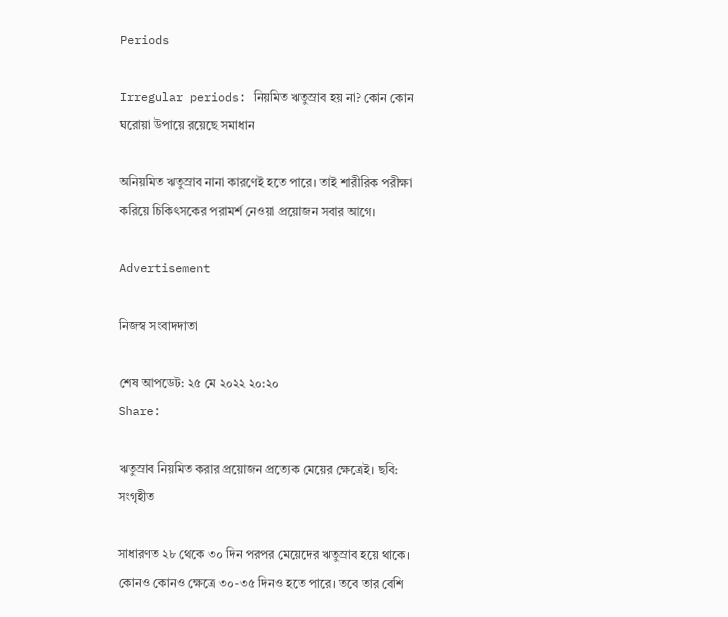Periods

Irregular periods: নিয়মিত ঋতুস্রাব হয় না? কোন কোন ঘরোয়া উপায়ে রয়েছে সমাধান

অনিয়মিত ঋতুস্রাব নানা কারণেই হতে পারে। তাই শারীরিক পরীক্ষা করিয়ে চিকিৎসকের পরামর্শ নেওয়া প্রয়োজন সবার আগে।

Advertisement

নিজস্ব সংবাদদাতা

শেষ আপডেট: ২৫ মে ২০২২ ২০:২০
Share:

ঋতুস্রাব নিয়মিত করার প্রয়োজন প্রত্যেক মেয়ের ক্ষেত্রেই। ছবি: সংগৃহীত

সাধারণত ২৮ থেকে ৩০ দিন পরপর মেয়েদের ঋতুস্রাব হয়ে থাকে। কোনও কোনও ক্ষেত্রে ৩০-৩৫ দিনও হতে পারে। তবে তার বেশি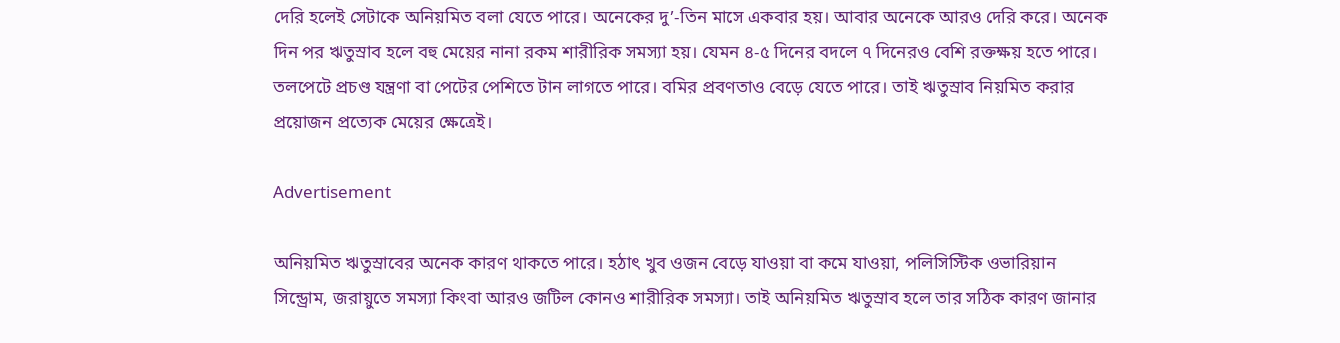দেরি হলেই সেটাকে অনিয়মিত বলা যেতে পারে। অনেকের দু’-তিন মাসে একবার হয়। আবার অনেকে আরও দেরি করে। অনেক দিন পর ঋতুস্রাব হলে বহু মেয়ের নানা রকম শারীরিক সমস্যা হয়। যেমন ৪-৫ দিনের বদলে ৭ দিনেরও বেশি রক্তক্ষয় হতে পারে। তলপেটে প্রচণ্ড যন্ত্রণা বা পেটের পেশিতে টান লাগতে পারে। বমির প্রবণতাও বেড়ে যেতে পারে। তাই ঋতুস্রাব নিয়মিত করার প্রয়োজন প্রত্যেক মেয়ের ক্ষেত্রেই।

Advertisement

অনিয়মিত ঋতুস্রাবের অনেক কারণ থাকতে পারে। হঠাৎ খুব ওজন বেড়ে যাওয়া বা কমে যাওয়া, পলিসিস্টিক ওভারিয়ান সিন্ড্রোম, জরায়ুতে সমস্যা কিংবা আরও জটিল কোনও শারীরিক সমস্যা। তাই অনিয়মিত ঋতুস্রাব হলে তার সঠিক কারণ জানার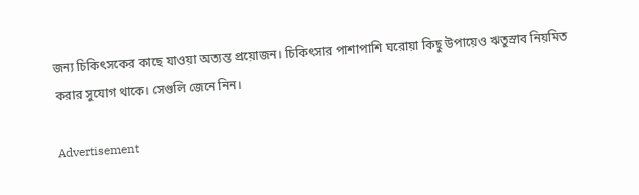জন্য চিকিৎসকের কাছে যাওয়া অত্যন্ত প্রয়োজন। চিকিৎসার পাশাপাশি ঘরোয়া কিছু উপায়েও ঋতুস্রাব নিয়মিত করার সুযোগ থাকে। সেগুলি জেনে নিন।

Advertisement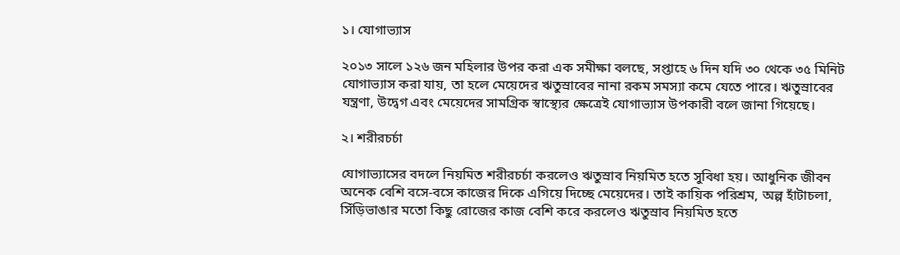১। যোগাভ্যাস

২০১৩ সালে ১২৬ জন মহিলার উপর করা এক সমীক্ষা বলছে, সপ্তাহে ৬ দিন যদি ৩০ থেকে ৩৫ মিনিট যোগাভ্যাস করা যায়, তা হলে মেয়েদের ঋতুস্রাবের নানা রকম সমস্যা কমে যেতে পারে। ঋতুস্রাবের যন্ত্রণা, উদ্বেগ এবং মেয়েদের সামগ্রিক স্বাস্থ্যের ক্ষেত্রেই যোগাভ্যাস উপকারী বলে জানা গিয়েছে।

২। শরীরচর্চা

যোগাভ্যাসের বদলে নিয়মিত শরীরচর্চা করলেও ঋতুস্রাব নিয়মিত হতে সুবিধা হয়। আধুনিক জীবন অনেক বেশি বসে-বসে কাজের দিকে এগিয়ে দিচ্ছে মেয়েদের। তাই কায়িক পরিশ্রম, অল্প হাঁটাচলা, সিঁড়িভাঙার মতো কিছু রোজের কাজ বেশি করে করলেও ঋতুস্রাব নিয়মিত হতে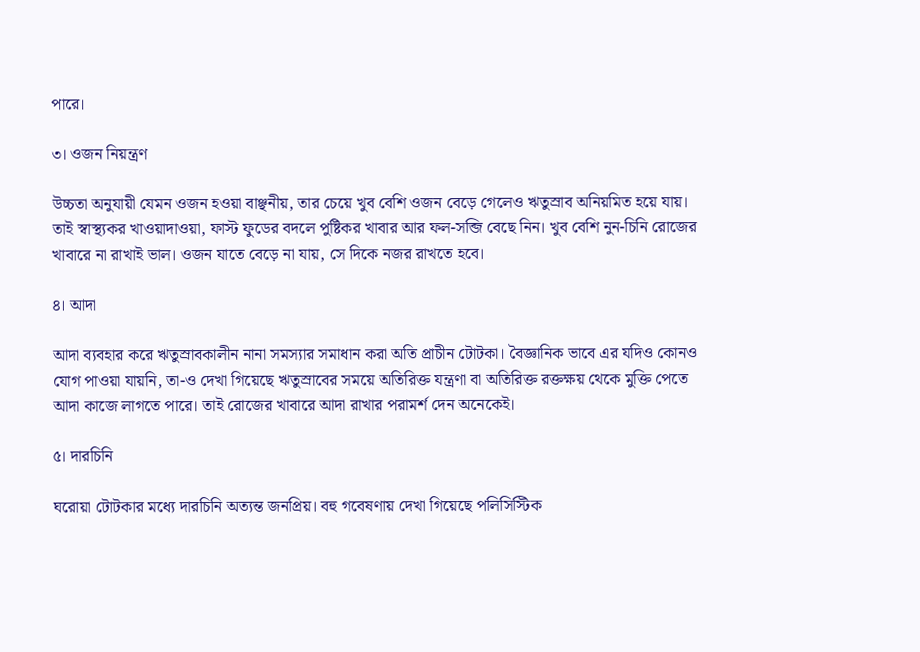পারে।

৩। ওজন নিয়ন্ত্রণ

উচ্চতা অনুযায়ী যেমন ওজন হওয়া বাঞ্ছনীয়, তার চেয়ে খুব বেশি ওজন বেড়ে গেলেও ঋতুস্রাব অনিয়মিত হয়ে যায়। তাই স্বাস্থ্যকর খাওয়াদাওয়া, ফাস্ট ফুডের বদলে পুষ্টিকর খাবার আর ফল-সব্জি বেছে নিন। খুব বেশি নুন-চিনি রোজের খাবারে না রাখাই ভাল। ওজন যাতে বেড়ে না যায়, সে দিকে নজর রাখতে হবে।

৪। আদা

আদা ব্যবহার করে ঋতুস্রাবকালীন নানা সমস্যার সমাধান করা অতি প্রাচীন টোটকা। বৈজ্ঞানিক ভাবে এর যদিও কোনও যোগ পাওয়া যায়নি, তা-ও দেখা গিয়েছে ঋতুস্রাবের সময়ে অতিরিক্ত যন্ত্রণা বা অতিরিক্ত রক্তক্ষয় থেকে মুক্তি পেতে আদা কাজে লাগতে পারে। তাই রোজের খাবারে আদা রাখার পরামর্শ দেন অনেকেই।

৫। দারচিনি

ঘরোয়া টোটকার মধ্যে দারচিনি অত্যন্ত জনপ্রিয়। বহু গবেষণায় দেখা গিয়েছে পলিসিস্টিক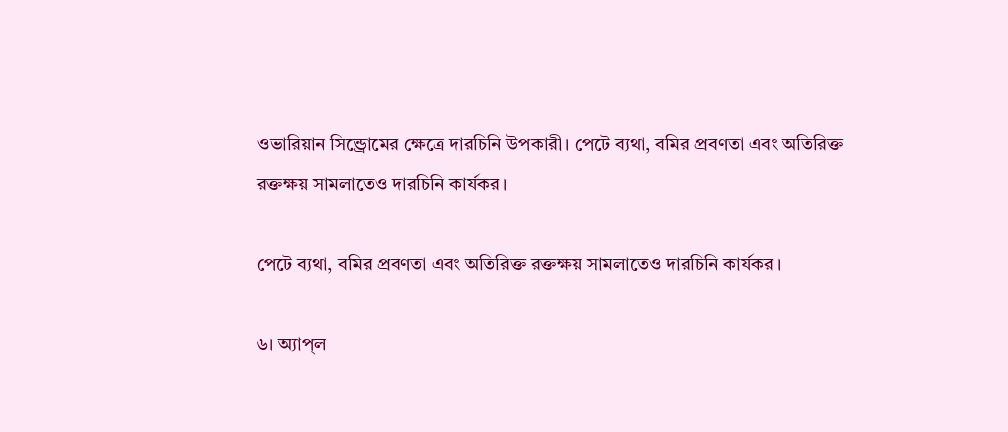ওভারিয়ান সিন্ড্রোমের ক্ষেত্রে দারচিনি উপকারী। পেটে ব্যথা, বমির প্রবণতা এবং অতিরিক্ত রক্তক্ষয় সামলাতেও দারচিনি কার্যকর।

পেটে ব্যথা, বমির প্রবণতা এবং অতিরিক্ত রক্তক্ষয় সামলাতেও দারচিনি কার্যকর।

৬। অ্যাপ্‌ল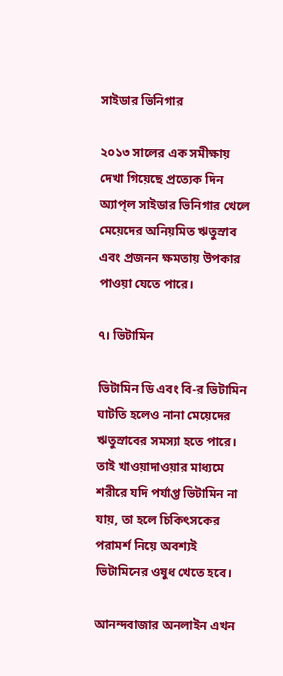সাইডার ভিনিগার

২০১৩ সালের এক সমীক্ষায় দেখা গিয়েছে প্রত্যেক দিন অ্যাপ্‌ল সাইডার ভিনিগার খেলে মেয়েদের অনিয়মিত ঋতুস্রাব এবং প্রজনন ক্ষমতায় উপকার পাওয়া যেতে পারে।

৭। ভিটামিন

ভিটামিন ডি এবং বি-র ভিটামিন ঘাটতি হলেও নানা মেয়েদের ঋতুস্রাবের সমস্যা হতে পারে। তাই খাওয়াদাওয়ার মাধ্যমে শরীরে যদি পর্যাপ্ত ভিটামিন না যায়, তা হলে চিকিৎসকের পরামর্শ নিয়ে অবশ্যই ভিটামিনের ওষুধ খেতে হবে।

আনন্দবাজার অনলাইন এখন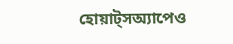হোয়াট্‌সঅ্যাপেও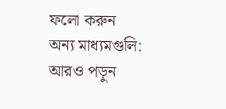ফলো করুন
অন্য মাধ্যমগুলি:
আরও পড়ুন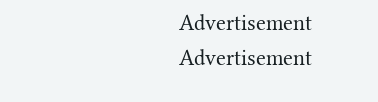Advertisement
Advertisement